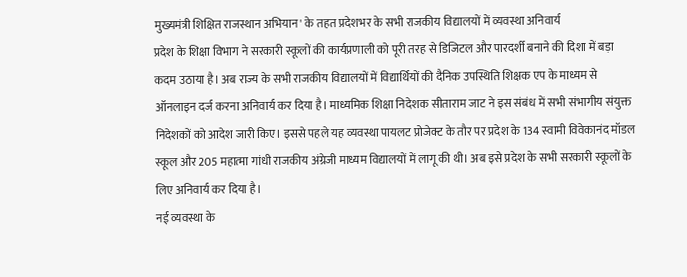मुख्यमंत्री शिक्षित राजस्थान अभियान' के तहत प्रदेशभर के सभी राजकीय विद्यालयों में व्यवस्था अनिवार्य
प्रदेश के शिक्षा विभाग ने सरकारी स्कूलों की कार्यप्रणाली को पूरी तरह से डिजिटल और पारदर्शी बनाने की दिशा में बड़ा कदम उठाया है। अब राज्य के सभी राजकीय विद्यालयों में विद्यार्थियों की दैनिक उपस्थिति शिक्षक एप के माध्यम से ऑनलाइन दर्ज करना अनिवार्य कर दिया है। माध्यमिक शिक्षा निदेशक सीताराम जाट ने इस संबंध में सभी संभागीय संयुक्त निदेशकों को आदेश जारी किए। इससे पहले यह व्यवस्था पायलट प्रोजेक्ट के तौर पर प्रदेश के 134 स्वामी विवेकानंद मॉडल स्कूल और 205 महात्मा गांधी राजकीय अंग्रेजी माध्यम विद्यालयों में लागू की थी। अब इसे प्रदेश के सभी सरकारी स्कूलों के लिए अनिवार्य कर दिया है।
नई व्यवस्था के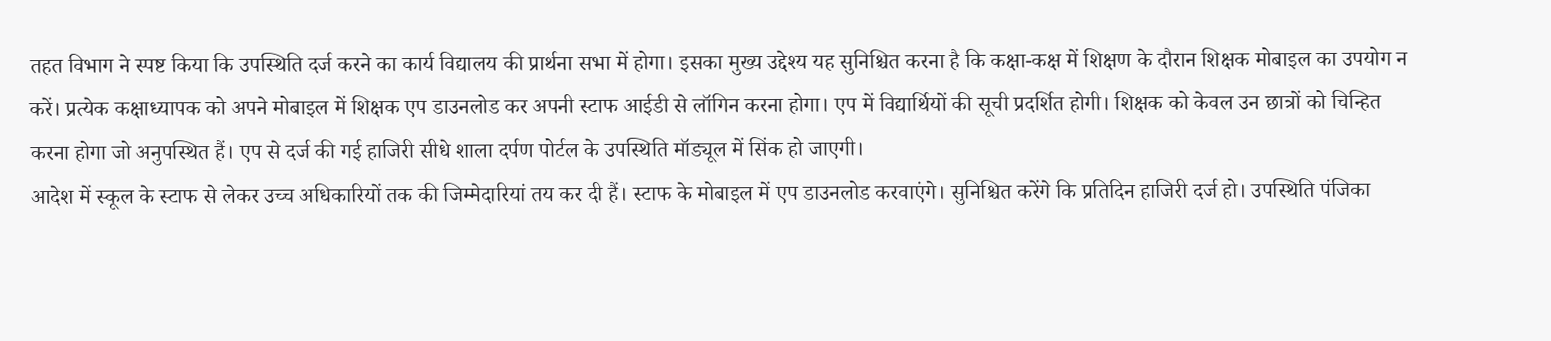तहत विभाग ने स्पष्ट किया कि उपस्थिति दर्ज करने का कार्य विद्यालय की प्रार्थना सभा में होगा। इसका मुख्य उद्देश्य यह सुनिश्चित करना है कि कक्षा-कक्ष में शिक्षण के दौरान शिक्षक मोबाइल का उपयोग न करें। प्रत्येक कक्षाध्यापक को अपने मोबाइल में शिक्षक एप डाउनलोड कर अपनी स्टाफ आईडी से लॉगिन करना होगा। एप में विद्यार्थियों की सूची प्रदर्शित होगी। शिक्षक को केवल उन छात्रों को चिन्हित करना होगा जो अनुपस्थित हैं। एप से दर्ज की गई हाजिरी सीधे शाला दर्पण पोर्टल के उपस्थिति मॉड्यूल में सिंक हो जाएगी।
आदेश में स्कूल के स्टाफ से लेकर उच्च अधिकारियों तक की जिम्मेदारियां तय कर दी हैं। स्टाफ के मोबाइल में एप डाउनलोड करवाएंगे। सुनिश्चित करेंगे कि प्रतिदिन हाजिरी दर्ज हो। उपस्थिति पंजिका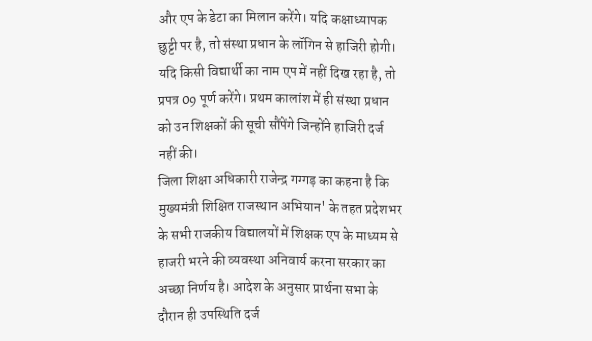और एप के डेटा का मिलान करेंगे। यदि कक्षाध्यापक छुट्टी पर है, तो संस्था प्रधान के लॉगिन से हाजिरी होगी। यदि किसी विद्यार्थी का नाम एप में नहीं दिख रहा है, तो प्रपत्र 09 पूर्ण करेंगे। प्रथम कालांश में ही संस्था प्रधान को उन शिक्षकों की सूची सौंपेंगे जिन्होंने हाजिरी दर्ज नहीं की।
जिला शिक्षा अधिकारी राजेन्द्र गग्गड़ का कहना है कि मुख्यमंत्री शिक्षित राजस्थान अभियान' के तहत प्रदेशभर के सभी राजकीय विद्यालयों में शिक्षक एप के माध्यम से हाजरी भरने की व्यवस्था अनिवार्य करना सरकार का अच्छा निर्णय है। आदेश के अनुसार प्रार्थना सभा के दौरान ही उपस्थिति दर्ज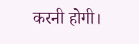करनी होगी।